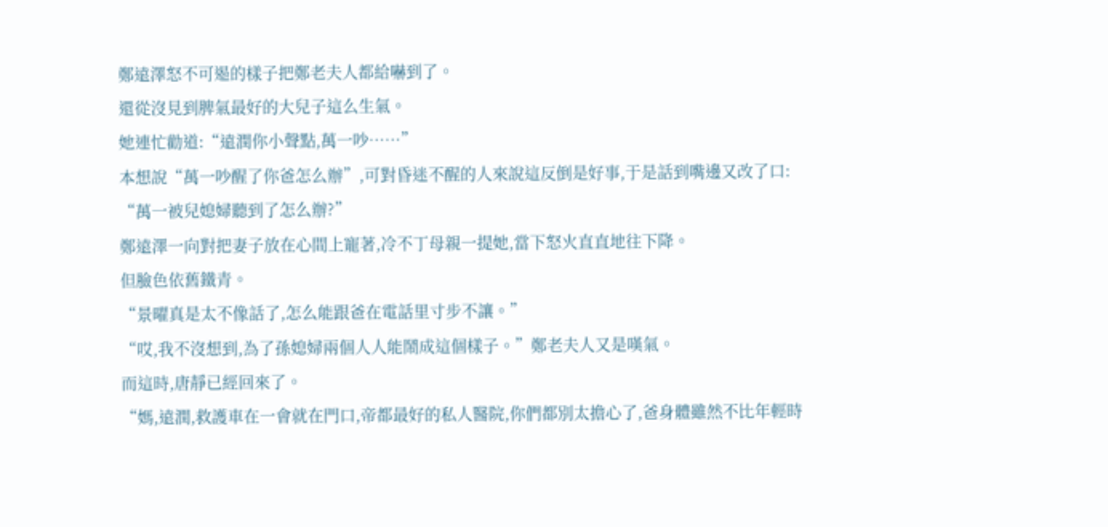鄭遠澤怒不可遏的樣子把鄭老夫人都給嚇到了。
還從沒見到脾氣最好的大兒子這么生氣。
她連忙勸道:“遠潤你小聲點,萬一吵……”
本想說“萬一吵醒了你爸怎么辦”,可對昏迷不醒的人來說這反倒是好事,于是話到嘴邊又改了口:
“萬一被兒媳婦聽到了怎么辦?”
鄭遠澤一向對把妻子放在心間上寵著,冷不丁母親一提她,當下怒火直直地往下降。
但臉色依舊鐵青。
“景曜真是太不像話了,怎么能跟爸在電話里寸步不讓。”
“哎,我不沒想到,為了孫媳婦兩個人人能鬧成這個樣子。”鄭老夫人又是嘆氣。
而這時,唐靜已經回來了。
“媽,遠潤,救護車在一會就在門口,帝都最好的私人醫院,你們都別太擔心了,爸身體雖然不比年輕時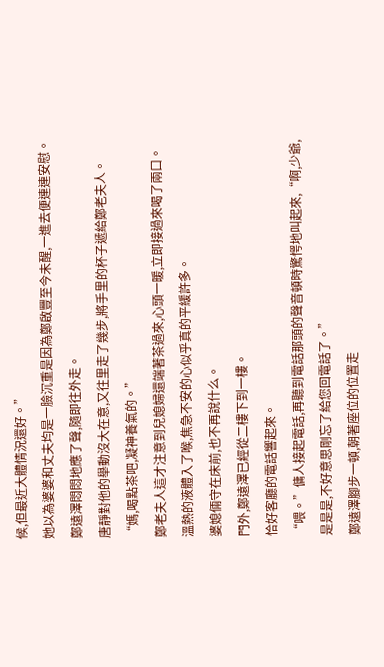候,但最近大體情況還好。”
她以為婆婆和丈夫均是一臉沉重是因為鄭啟豐至今未醒,一進去便連連安慰。
鄭遠澤悶悶地應了聲,隨即往外走。
唐靜對他的舉動沒大在意,又往里走了幾步,將手里的杯子遞給鄭老夫人。
“媽,喝點茶吧,凝神養氣的。”
鄭老夫人這才注意到兒媳婦還端著茶過來,心頭一暖,立即接過來喝了兩口。
溫熱的液體入了喉,焦急不安的心似乎真的平緩許多。
婆媳倆守在床前,也不再說什么。
門外,鄭遠澤已經從二樓下到一樓。
恰好客廳的電話響起來。
“喂。”傭人接起電話,再聽到電話那頭的聲音頓時驚愕地叫起來,“啊,少爺,是是是,不好意思剛忘了給您回電話了。”
鄭遠澤腳步一頓,朝著座位的位置走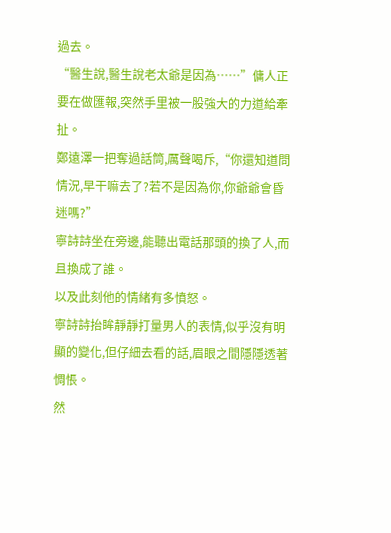過去。
“醫生說,醫生說老太爺是因為……”傭人正要在做匯報,突然手里被一股強大的力道給牽扯。
鄭遠澤一把奪過話筒,厲聲喝斥,“你還知道問情況,早干嘛去了?若不是因為你,你爺爺會昏迷嗎?”
寧詩詩坐在旁邊,能聽出電話那頭的換了人,而且換成了誰。
以及此刻他的情緒有多憤怒。
寧詩詩抬眸靜靜打量男人的表情,似乎沒有明顯的變化,但仔細去看的話,眉眼之間隱隱透著惆悵。
然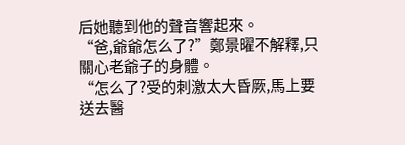后她聽到他的聲音響起來。
“爸,爺爺怎么了?”鄭景曜不解釋,只關心老爺子的身體。
“怎么了?受的刺激太大昏厥,馬上要送去醫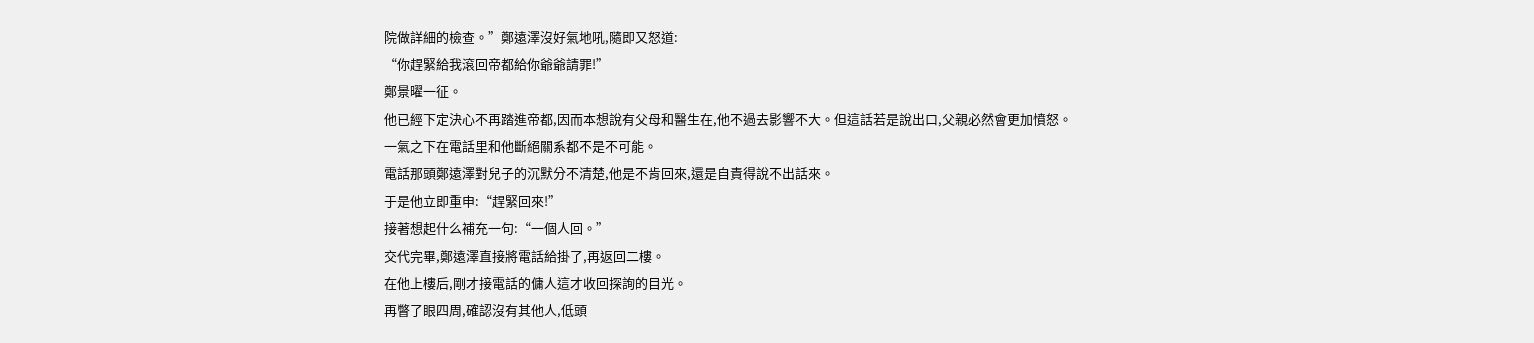院做詳細的檢查。”鄭遠澤沒好氣地吼,隨即又怒道:
“你趕緊給我滾回帝都給你爺爺請罪!”
鄭景曜一征。
他已經下定決心不再踏進帝都,因而本想說有父母和醫生在,他不過去影響不大。但這話若是說出口,父親必然會更加憤怒。
一氣之下在電話里和他斷絕關系都不是不可能。
電話那頭鄭遠澤對兒子的沉默分不清楚,他是不肯回來,還是自責得說不出話來。
于是他立即重申:“趕緊回來!”
接著想起什么補充一句:“一個人回。”
交代完畢,鄭遠澤直接將電話給掛了,再返回二樓。
在他上樓后,剛才接電話的傭人這才收回探詢的目光。
再瞥了眼四周,確認沒有其他人,低頭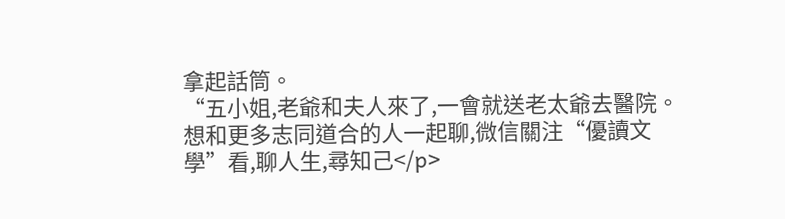拿起話筒。
“五小姐,老爺和夫人來了,一會就送老太爺去醫院。想和更多志同道合的人一起聊,微信關注“優讀文學”看,聊人生,尋知己</p>